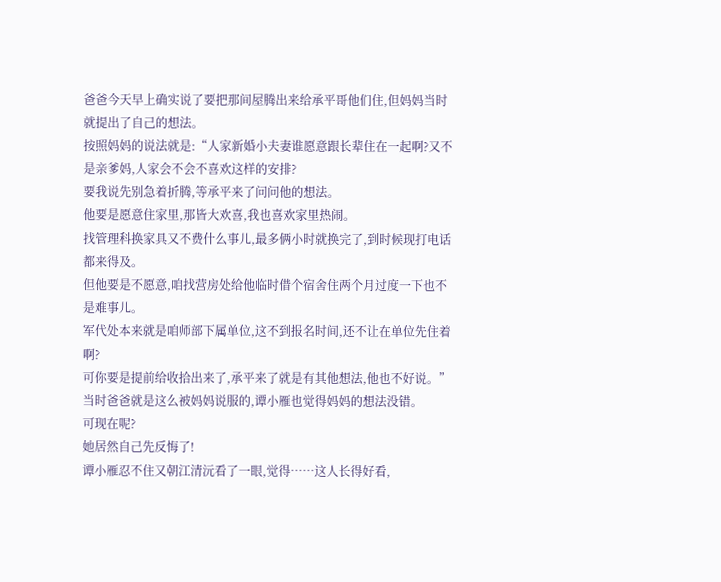爸爸今天早上确实说了要把那间屋腾出来给承平哥他们住,但妈妈当时就提出了自己的想法。
按照妈妈的说法就是:“人家新婚小夫妻谁愿意跟长辈住在一起啊?又不是亲爹妈,人家会不会不喜欢这样的安排?
要我说先别急着折腾,等承平来了问问他的想法。
他要是愿意住家里,那皆大欢喜,我也喜欢家里热闹。
找管理科换家具又不费什么事儿,最多俩小时就换完了,到时候现打电话都来得及。
但他要是不愿意,咱找营房处给他临时借个宿舍住两个月过度一下也不是难事儿。
军代处本来就是咱师部下属单位,这不到报名时间,还不让在单位先住着啊?
可你要是提前给收拾出来了,承平来了就是有其他想法,他也不好说。”
当时爸爸就是这么被妈妈说服的,谭小雁也觉得妈妈的想法没错。
可现在呢?
她居然自己先反悔了!
谭小雁忍不住又朝江清沅看了一眼,觉得……这人长得好看,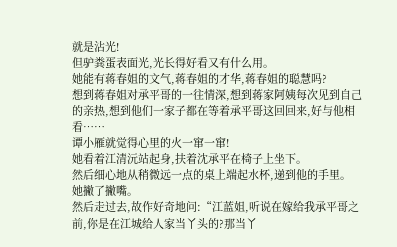就是沾光!
但驴粪蛋表面光,光长得好看又有什么用。
她能有蒋春姐的文气,蒋春姐的才华,蒋春姐的聪慧吗?
想到蒋春姐对承平哥的一往情深,想到蒋家阿姨每次见到自己的亲热,想到他们一家子都在等着承平哥这回回来,好与他相看……
谭小雁就觉得心里的火一窜一窜!
她看着江清沅站起身,扶着沈承平在椅子上坐下。
然后细心地从稍微远一点的桌上端起水杯,递到他的手里。
她撇了撇嘴。
然后走过去,故作好奇地问:“江蓝姐,听说在嫁给我承平哥之前,你是在江城给人家当丫头的?那当丫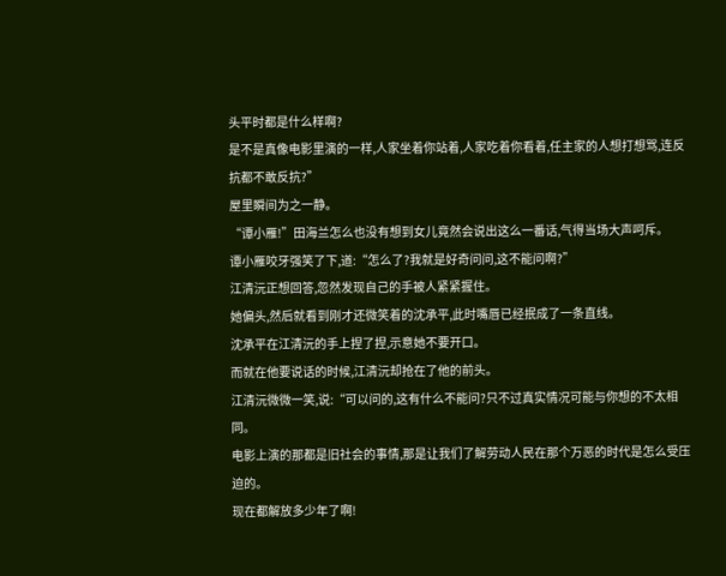头平时都是什么样啊?
是不是真像电影里演的一样,人家坐着你站着,人家吃着你看着,任主家的人想打想骂,连反抗都不敢反抗?”
屋里瞬间为之一静。
“谭小雁!”田海兰怎么也没有想到女儿竟然会说出这么一番话,气得当场大声呵斥。
谭小雁咬牙强笑了下,道:“怎么了?我就是好奇问问,这不能问啊?”
江清沅正想回答,忽然发现自己的手被人紧紧握住。
她偏头,然后就看到刚才还微笑着的沈承平,此时嘴唇已经抿成了一条直线。
沈承平在江清沅的手上捏了捏,示意她不要开口。
而就在他要说话的时候,江清沅却抢在了他的前头。
江清沅微微一笑,说:“可以问的,这有什么不能问?只不过真实情况可能与你想的不太相同。
电影上演的那都是旧社会的事情,那是让我们了解劳动人民在那个万恶的时代是怎么受压迫的。
现在都解放多少年了啊!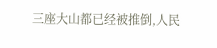三座大山都已经被推倒,人民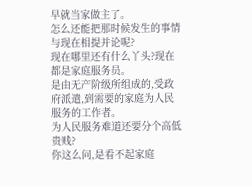早就当家做主了。
怎么还能把那时候发生的事情与现在相提并论呢?
现在哪里还有什么丫头?现在都是家庭服务员。
是由无产阶级所组成的,受政府派遣,到需要的家庭为人民服务的工作者。
为人民服务难道还要分个高低贵贱?
你这么问,是看不起家庭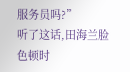服务员吗?”
听了这话,田海兰脸色顿时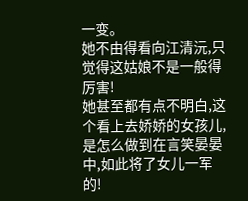一变。
她不由得看向江清沅,只觉得这姑娘不是一般得厉害!
她甚至都有点不明白,这个看上去娇娇的女孩儿,是怎么做到在言笑晏晏中,如此将了女儿一军的!